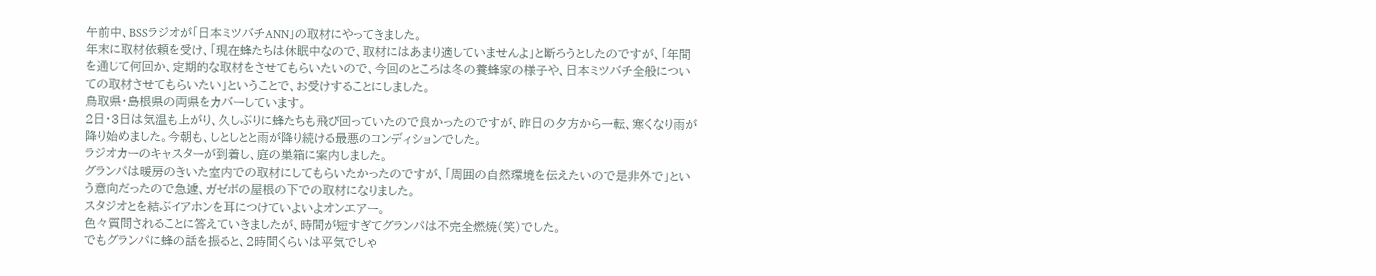午前中、BSSラジオが「日本ミツバチANN」の取材にやってきました。
年末に取材依頼を受け、「現在蜂たちは休眠中なので、取材にはあまり適していませんよ」と断ろうとしたのですが、「年間を通じて何回か、定期的な取材をさせてもらいたいので、今回のところは冬の養蜂家の様子や、日本ミツバチ全般についての取材させてもらいたい」ということで、お受けすることにしました。
鳥取県・島根県の両県をカバーしています。
2日・3日は気温も上がり、久しぶりに蜂たちも飛び回っていたので良かったのですが、昨日の夕方から一転、寒くなり雨が降り始めました。今朝も、しとしとと雨が降り続ける最悪のコンディションでした。
ラジオカーのキャスターが到着し、庭の巣箱に案内しました。
グランパは暖房のきいた室内での取材にしてもらいたかったのですが、「周囲の自然環境を伝えたいので是非外で」という意向だったので急遽、ガゼボの屋根の下での取材になりました。
スタジオとを結ぶイアホンを耳につけていよいよオンエアー。
色々質問されることに答えていきましたが、時間が短すぎてグランパは不完全燃焼(笑)でした。
でもグランパに蜂の話を振ると、2時間くらいは平気でしゃ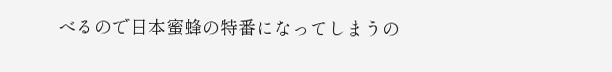べるので日本蜜蜂の特番になってしまうの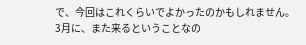で、今回はこれくらいでよかったのかもしれません。
3月に、また来るということなの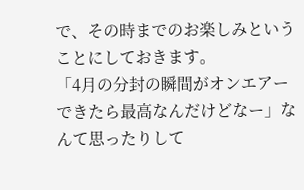で、その時までのお楽しみということにしておきます。
「4月の分封の瞬間がオンエアーできたら最高なんだけどなー」なんて思ったりして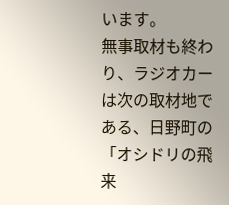います。
無事取材も終わり、ラジオカーは次の取材地である、日野町の「オシドリの飛来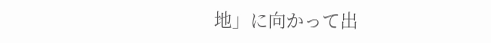地」に向かって出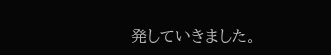発していきました。